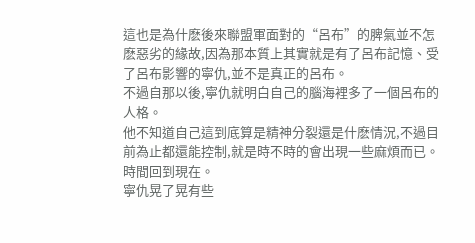這也是為什麽後來聯盟軍面對的“呂布”的脾氣並不怎麽惡劣的緣故,因為那本質上其實就是有了呂布記憶、受了呂布影響的寧仇,並不是真正的呂布。
不過自那以後,寧仇就明白自己的腦海裡多了一個呂布的人格。
他不知道自己這到底算是精神分裂還是什麽情況,不過目前為止都還能控制,就是時不時的會出現一些麻煩而已。
時間回到現在。
寧仇晃了晃有些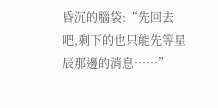昏沉的腦袋:“先回去吧,剩下的也只能先等星辰那邊的消息……”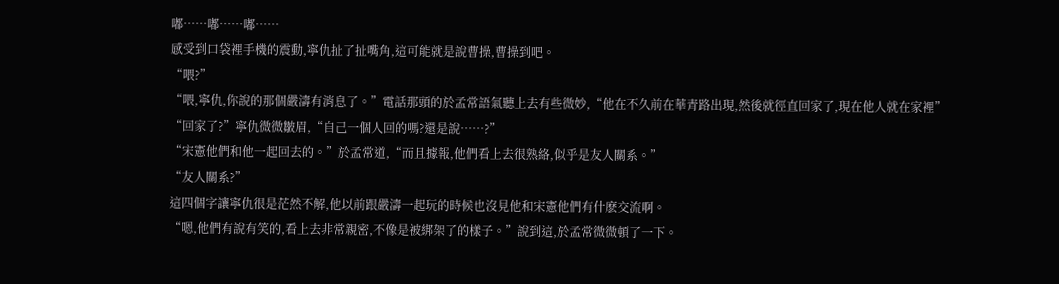嘟……嘟……嘟……
感受到口袋裡手機的震動,寧仇扯了扯嘴角,這可能就是說曹操,曹操到吧。
“喂?”
“喂,寧仇,你說的那個嚴濤有消息了。”電話那頭的於孟常語氣聽上去有些微妙,“他在不久前在華青路出現,然後就徑直回家了,現在他人就在家裡”
“回家了?”寧仇微微皺眉,“自己一個人回的嗎?還是說……?”
“宋憲他們和他一起回去的。”於孟常道,“而且據報,他們看上去很熟絡,似乎是友人關系。”
“友人關系?”
這四個字讓寧仇很是茫然不解,他以前跟嚴濤一起玩的時候也沒見他和宋憲他們有什麽交流啊。
“嗯,他們有說有笑的,看上去非常親密,不像是被綁架了的樣子。”說到這,於孟常微微頓了一下。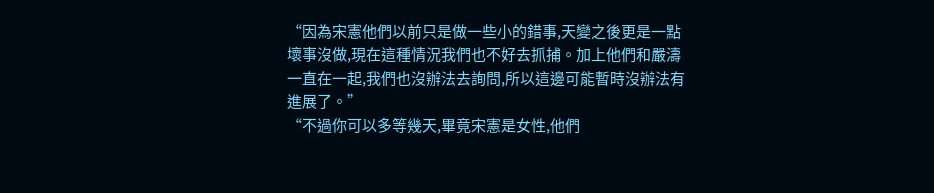“因為宋憲他們以前只是做一些小的錯事,天變之後更是一點壞事沒做,現在這種情況我們也不好去抓捕。加上他們和嚴濤一直在一起,我們也沒辦法去詢問,所以這邊可能暫時沒辦法有進展了。”
“不過你可以多等幾天,畢竟宋憲是女性,他們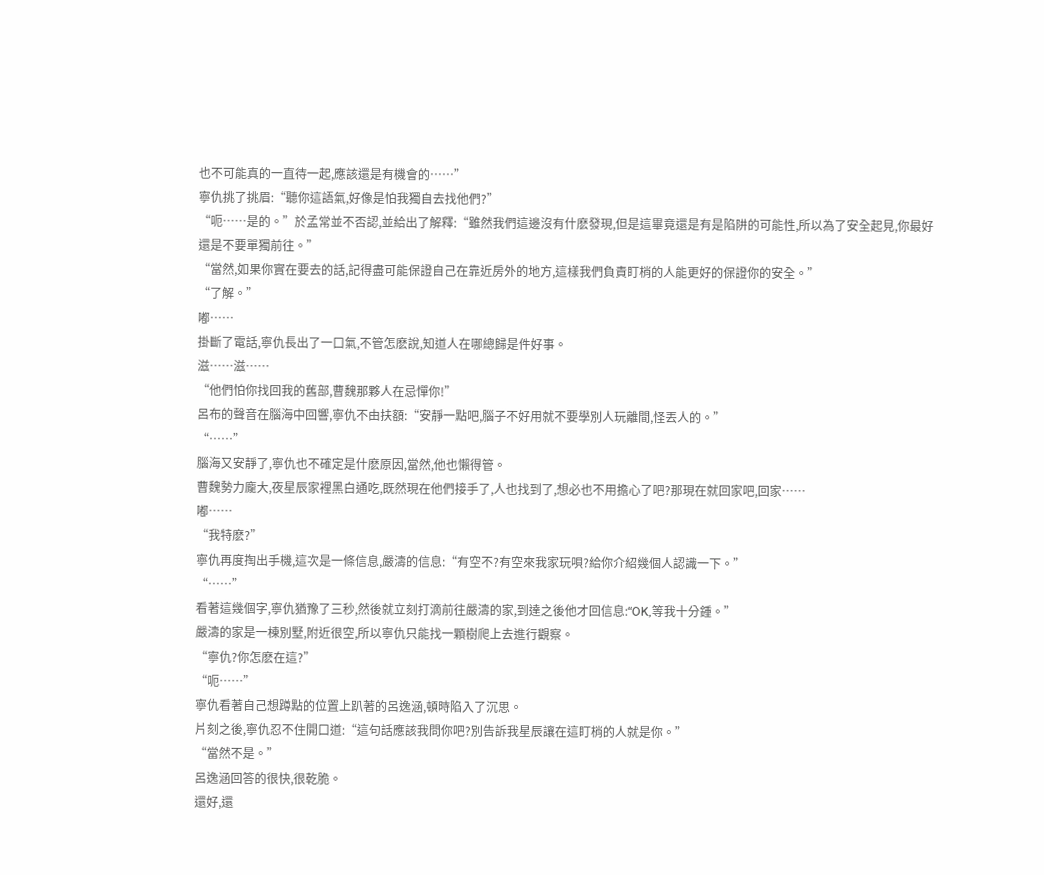也不可能真的一直待一起,應該還是有機會的……”
寧仇挑了挑眉:“聽你這語氣,好像是怕我獨自去找他們?”
“呃……是的。”於孟常並不否認,並給出了解釋:“雖然我們這邊沒有什麽發現,但是這畢竟還是有是陷阱的可能性,所以為了安全起見,你最好還是不要單獨前往。”
“當然,如果你實在要去的話,記得盡可能保證自己在靠近房外的地方,這樣我們負責盯梢的人能更好的保證你的安全。”
“了解。”
嘟……
掛斷了電話,寧仇長出了一口氣,不管怎麽說,知道人在哪總歸是件好事。
滋……滋……
“他們怕你找回我的舊部,曹魏那夥人在忌憚你!”
呂布的聲音在腦海中回響,寧仇不由扶額:“安靜一點吧,腦子不好用就不要學別人玩離間,怪丟人的。”
“……”
腦海又安靜了,寧仇也不確定是什麽原因,當然,他也懶得管。
曹魏勢力龐大,夜星辰家裡黑白通吃,既然現在他們接手了,人也找到了,想必也不用擔心了吧?那現在就回家吧,回家……
嘟……
“我特麽?”
寧仇再度掏出手機,這次是一條信息,嚴濤的信息:“有空不?有空來我家玩唄?給你介紹幾個人認識一下。”
“……”
看著這幾個字,寧仇猶豫了三秒,然後就立刻打滴前往嚴濤的家,到達之後他才回信息:“OK,等我十分鍾。”
嚴濤的家是一棟別墅,附近很空,所以寧仇只能找一顆樹爬上去進行觀察。
“寧仇?你怎麽在這?”
“呃……”
寧仇看著自己想蹲點的位置上趴著的呂逸涵,頓時陷入了沉思。
片刻之後,寧仇忍不住開口道:“這句話應該我問你吧?別告訴我星辰讓在這盯梢的人就是你。”
“當然不是。”
呂逸涵回答的很快,很乾脆。
還好,還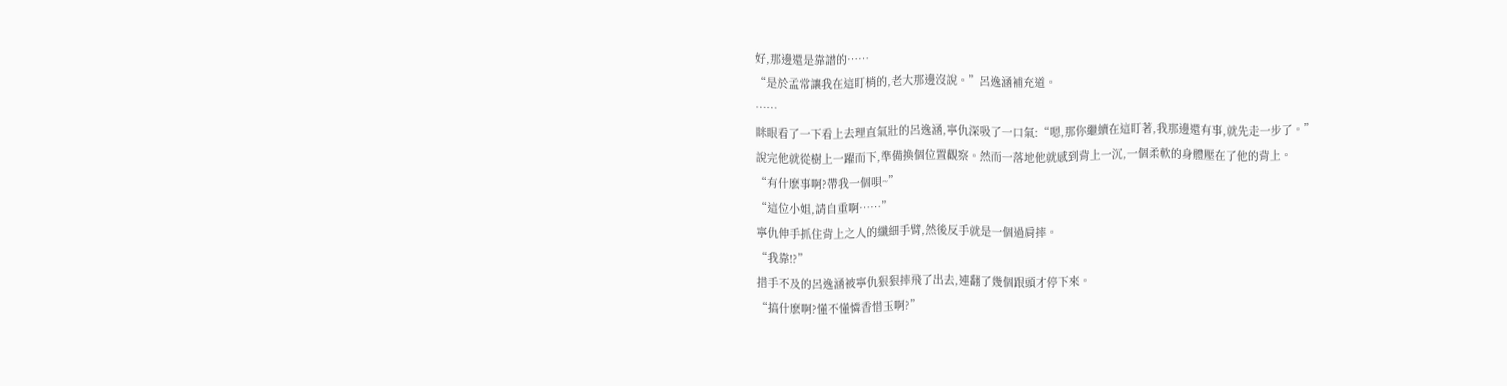好,那邊還是靠譜的……
“是於孟常讓我在這盯梢的,老大那邊沒說。”呂逸涵補充道。
……
眯眼看了一下看上去理直氣壯的呂逸涵,寧仇深吸了一口氣:“嗯,那你繼續在這盯著,我那邊還有事,就先走一步了。”
說完他就從樹上一躍而下,準備換個位置觀察。然而一落地他就感到背上一沉,一個柔軟的身體壓在了他的背上。
“有什麽事啊?帶我一個唄~”
“這位小姐,請自重啊……”
寧仇伸手抓住背上之人的纖細手臂,然後反手就是一個過肩摔。
“我靠!?”
措手不及的呂逸涵被寧仇狠狠摔飛了出去,連翻了幾個跟頭才停下來。
“搞什麽啊?懂不懂憐香惜玉啊?”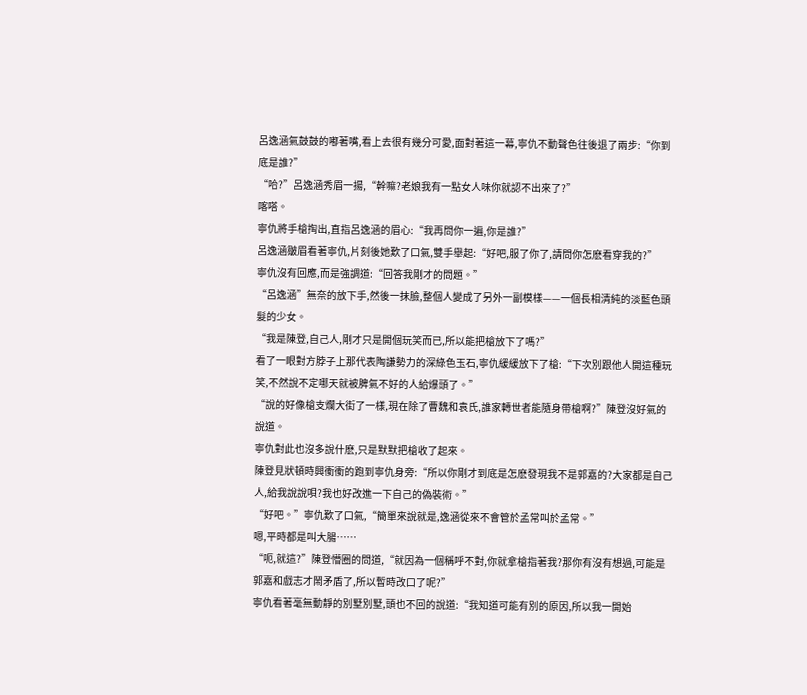呂逸涵氣鼓鼓的嘟著嘴,看上去很有幾分可愛,面對著這一幕,寧仇不動聲色往後退了兩步:“你到底是誰?”
“哈?”呂逸涵秀眉一揚,“幹嘛?老娘我有一點女人味你就認不出來了?”
喀嗒。
寧仇將手槍掏出,直指呂逸涵的眉心:“我再問你一遍,你是誰?”
呂逸涵皺眉看著寧仇,片刻後她歎了口氣,雙手舉起:“好吧,服了你了,請問你怎麽看穿我的?”
寧仇沒有回應,而是強調道:“回答我剛才的問題。”
“呂逸涵”無奈的放下手,然後一抹臉,整個人變成了另外一副模樣——一個長相清純的淡藍色頭髮的少女。
“我是陳登,自己人,剛才只是開個玩笑而已,所以能把槍放下了嗎?”
看了一眼對方脖子上那代表陶謙勢力的深綠色玉石,寧仇緩緩放下了槍:“下次別跟他人開這種玩笑,不然說不定哪天就被脾氣不好的人給爆頭了。”
“說的好像槍支爛大街了一樣,現在除了曹魏和袁氏,誰家轉世者能隨身帶槍啊?”陳登沒好氣的說道。
寧仇對此也沒多說什麽,只是默默把槍收了起來。
陳登見狀頓時興衝衝的跑到寧仇身旁:“所以你剛才到底是怎麽發現我不是郭嘉的?大家都是自己人,給我說說唄?我也好改進一下自己的偽裝術。”
“好吧。”寧仇歎了口氣,“簡單來說就是,逸涵從來不會管於孟常叫於孟常。”
嗯,平時都是叫大腸……
“呃,就這?”陳登懵圈的問道,“就因為一個稱呼不對,你就拿槍指著我?那你有沒有想過,可能是郭嘉和戲志才鬧矛盾了,所以暫時改口了呢?”
寧仇看著毫無動靜的別墅別墅,頭也不回的說道:“我知道可能有別的原因,所以我一開始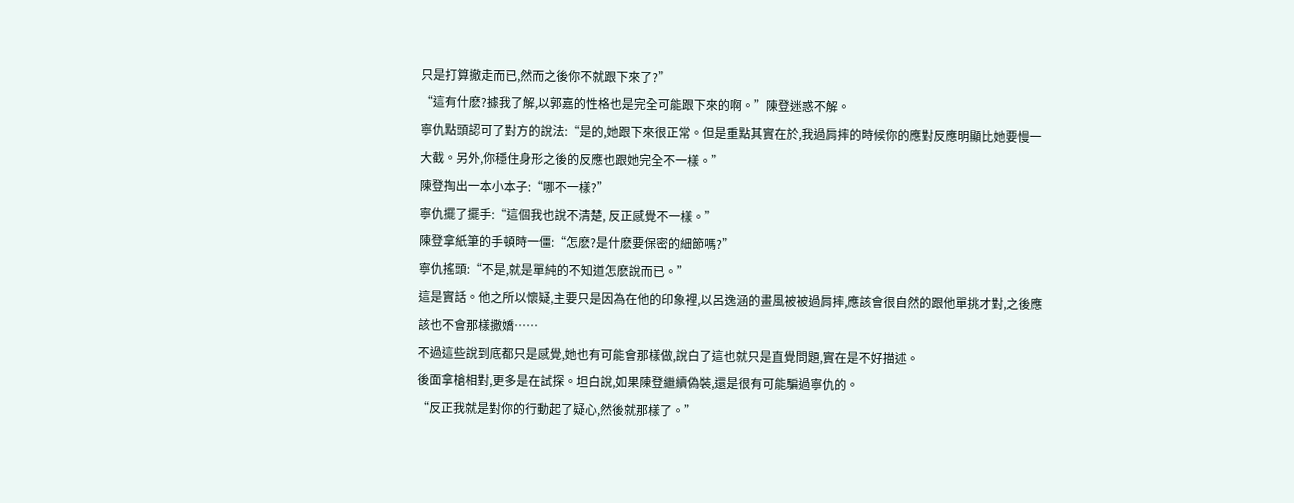只是打算撤走而已,然而之後你不就跟下來了?”
“這有什麽?據我了解,以郭嘉的性格也是完全可能跟下來的啊。”陳登迷惑不解。
寧仇點頭認可了對方的說法:“是的,她跟下來很正常。但是重點其實在於,我過肩摔的時候你的應對反應明顯比她要慢一大截。另外,你穩住身形之後的反應也跟她完全不一樣。”
陳登掏出一本小本子:“哪不一樣?”
寧仇擺了擺手:“這個我也說不清楚, 反正感覺不一樣。”
陳登拿紙筆的手頓時一僵:“怎麽?是什麽要保密的細節嗎?”
寧仇搖頭:“不是,就是單純的不知道怎麽說而已。”
這是實話。他之所以懷疑,主要只是因為在他的印象裡,以呂逸涵的畫風被被過肩摔,應該會很自然的跟他單挑才對,之後應該也不會那樣撒嬌……
不過這些說到底都只是感覺,她也有可能會那樣做,說白了這也就只是直覺問題,實在是不好描述。
後面拿槍相對,更多是在試探。坦白說,如果陳登繼續偽裝,還是很有可能騙過寧仇的。
“反正我就是對你的行動起了疑心,然後就那樣了。”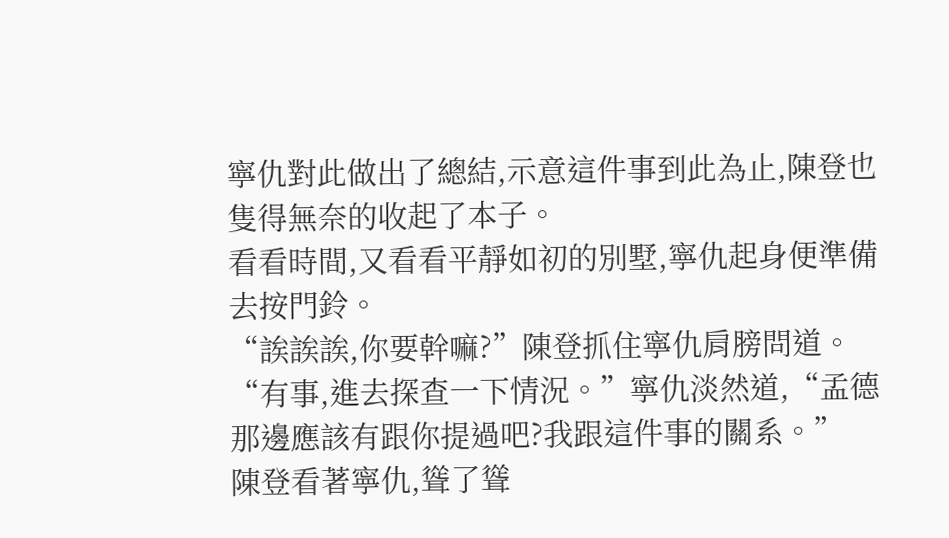寧仇對此做出了總結,示意這件事到此為止,陳登也隻得無奈的收起了本子。
看看時間,又看看平靜如初的別墅,寧仇起身便準備去按門鈴。
“誒誒誒,你要幹嘛?”陳登抓住寧仇肩膀問道。
“有事,進去探查一下情況。”寧仇淡然道,“孟德那邊應該有跟你提過吧?我跟這件事的關系。”
陳登看著寧仇,聳了聳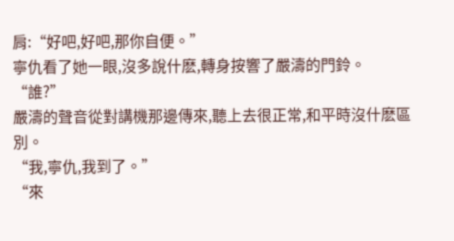肩:“好吧,好吧,那你自便。”
寧仇看了她一眼,沒多說什麽,轉身按響了嚴濤的門鈴。
“誰?”
嚴濤的聲音從對講機那邊傳來,聽上去很正常,和平時沒什麽區別。
“我,寧仇,我到了。”
“來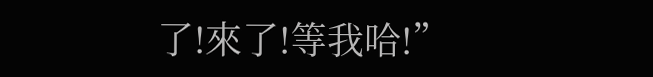了!來了!等我哈!”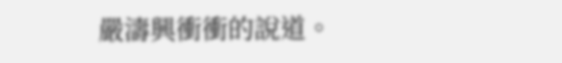嚴濤興衝衝的說道。